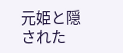元姫と隠された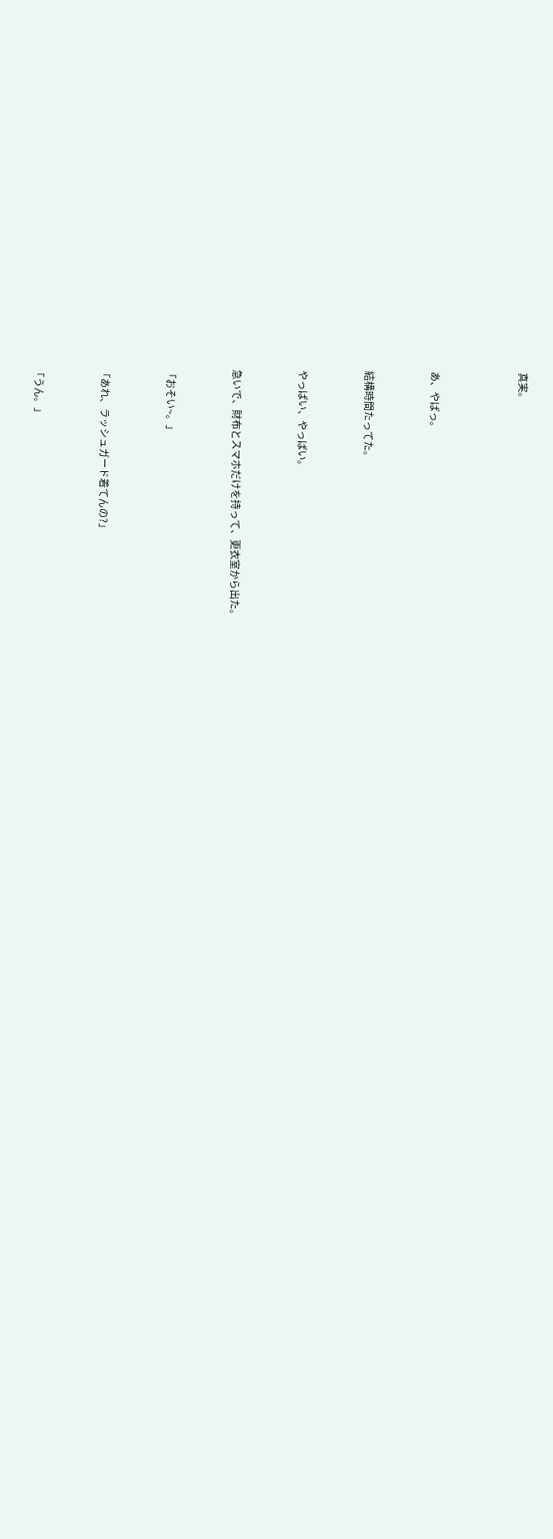真実。



あ、やばっ。


結構時間たってた。


やっばい、やっばい。


急いで、財布とスマホだけを持って、更衣室から出た。


「おそい~。」


「あれ、ラッシュガード着てんの?」


「うん。」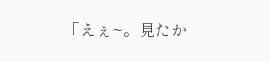「えぇ~。見たか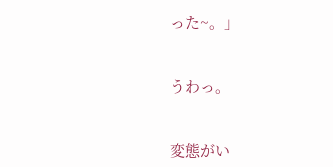った~。」


うわっ。


変態がい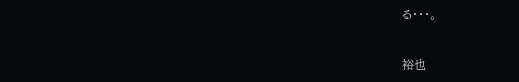る・・・。


裕也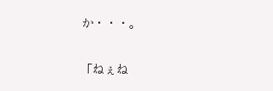か・・・。


「ねぇね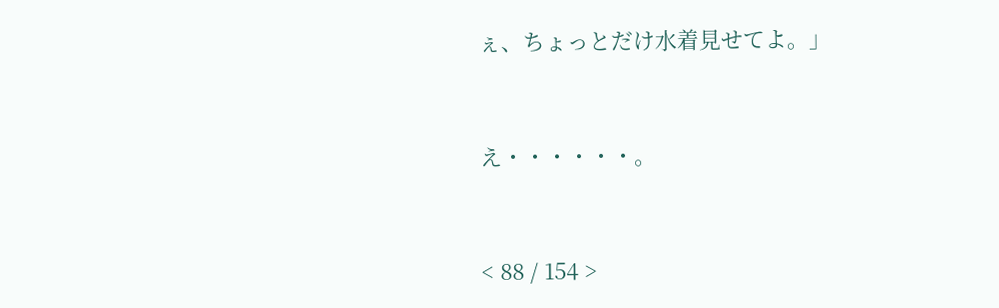ぇ、ちょっとだけ水着見せてよ。」


え・・・・・・。


< 88 / 154 >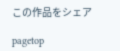この作品をシェア

pagetop